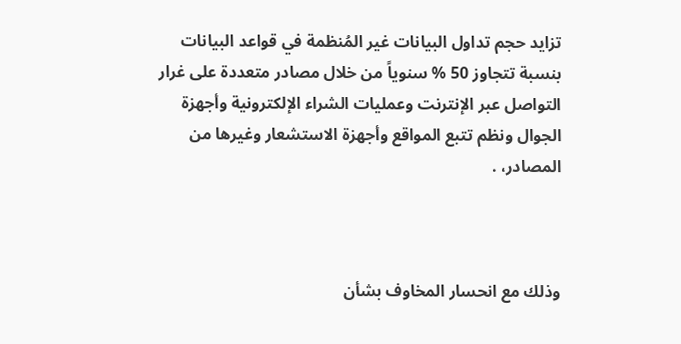تزايد حجم تداول البيانات غير المُنظمة في قواعد البيانات بنسبة تتجاوز 50 % سنوياً من خلال مصادر متعددة على غرار التواصل عبر الإنترنت وعمليات الشراء الإلكترونية وأجهزة الجوال ونظم تتبع المواقع وأجهزة الاستشعار وغيرها من المصادر، .



وذلك مع انحسار المخاوف بشأن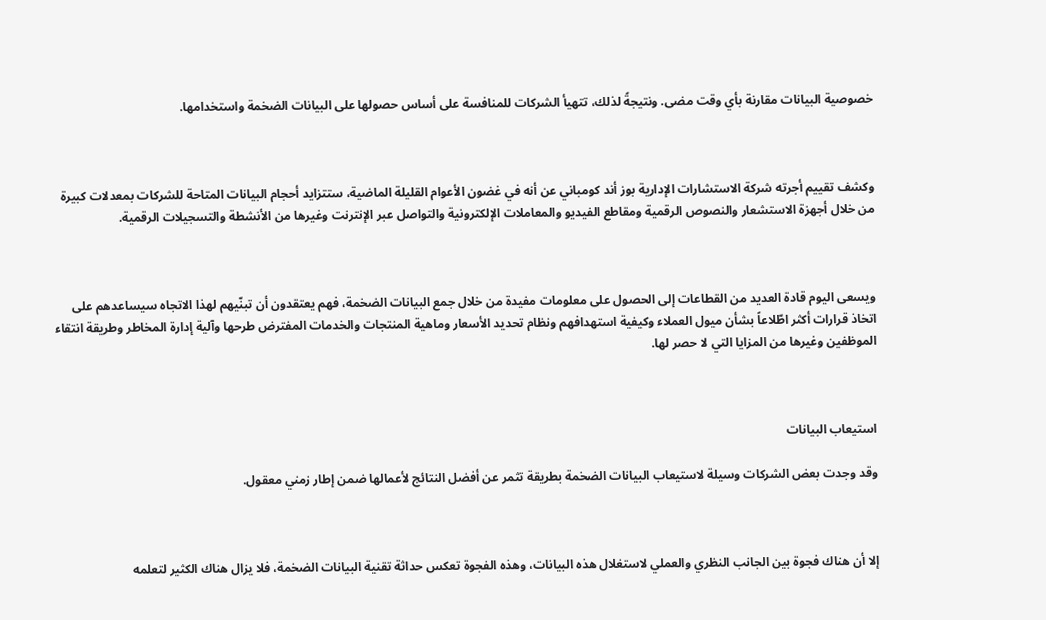خصوصية البيانات مقارنة بأي وقت مضى. ونتيجةً لذلك، تتهيأ الشركات للمنافسة على أساس حصولها على البيانات الضخمة واستخدامها.



وكشف تقييم أجرته شركة الاستشارات الإدارية بوز أند كومباني عن أنه في غضون الأعوام القليلة الماضية، ستتزايد أحجام البيانات المتاحة للشركات بمعدلات كبيرة من خلال أجهزة الاستشعار والنصوص الرقمية ومقاطع الفيديو والمعاملات الإلكترونية والتواصل عبر الإنترنت وغيرها من الأنشطة والتسجيلات الرقمية.



ويسعى اليوم قادة العديد من القطاعات إلى الحصول على معلومات مفيدة من خلال جمع البيانات الضخمة، فهم يعتقدون أن تبنّيهم لهذا الاتجاه سيساعدهم على اتخاذ قرارات أكثر اطّلاعاً بشأن ميول العملاء وكيفية استهدافهم ونظام تحديد الأسعار وماهية المنتجات والخدمات المفترض طرحها وآلية إدارة المخاطر وطريقة انتقاء الموظفين وغيرها من المزايا التي لا حصر لها.



استيعاب البيانات

وقد وجدت بعض الشركات وسيلة لاستيعاب البيانات الضخمة بطريقة تثمر عن أفضل النتائج لأعمالها ضمن إطار زمني معقول.



إلا أن هناك فجوة بين الجانب النظري والعملي لاستغلال هذه البيانات، وهذه الفجوة تعكس حداثة تقنية البيانات الضخمة، فلا يزال هناك الكثير لتعلمه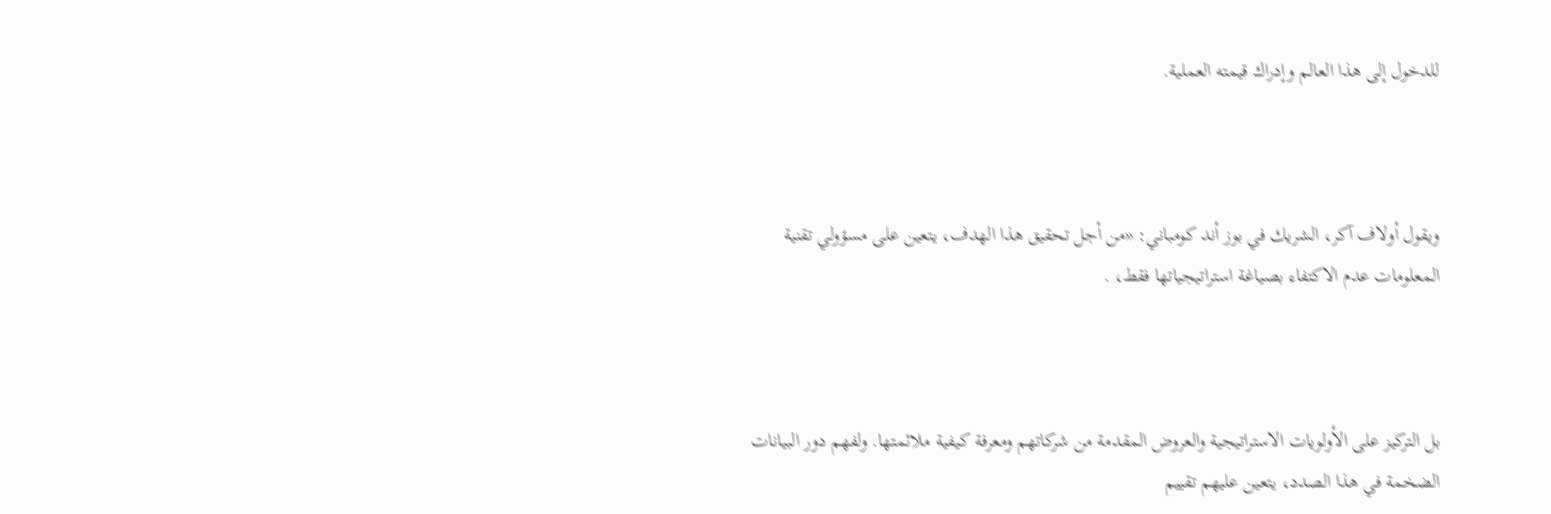للدخول إلى هذا العالم وإدراك قيمته العملية.



ويقول أولاف آكر، الشريك في بوز أند كومباني: «من أجل تحقيق هذا الهدف، يتعين على مسؤولي تقنية المعلومات عدم الاكتفاء بصياغة استراتيجياتها فقط، .



بل التركيز على الأولويات الاستراتيجية والعروض المقدمة من شركاتهم ومعرفة كيفية ملائمتها. ولفهم دور البيانات الضخمة في هذا الصدد، يتعين عليهم تقييم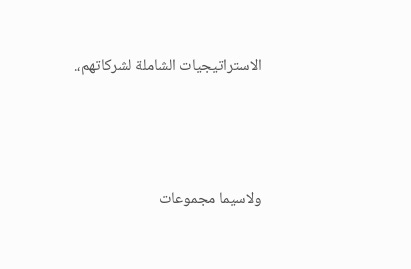الاستراتيجيات الشاملة لشركاتهم،.



ولاسيما مجموعات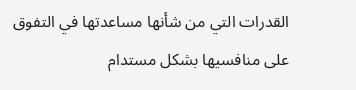القدرات التي من شأنها مساعدتها في التفوق على منافسيها بشكل مستدام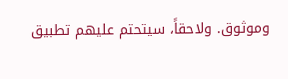وموثوق. ولاحقاً، سيتحتم عليهم تطبيق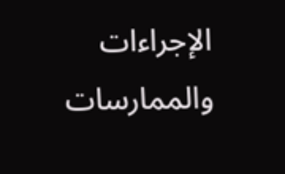الإجراءات والممارسات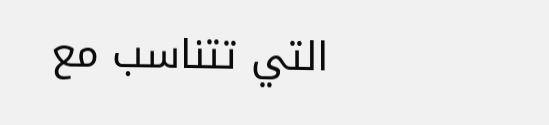التي تتناسب مع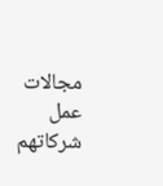مجالات عمل شركاتهم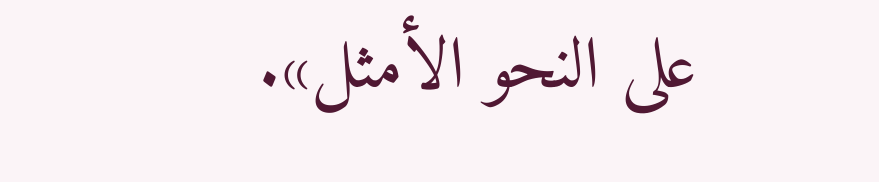على النحو الأمثل».